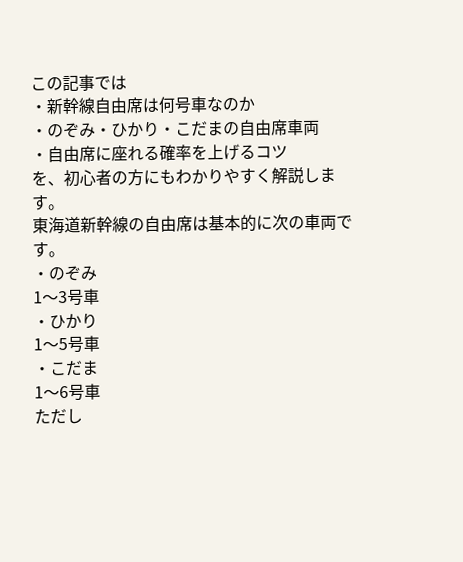この記事では
・新幹線自由席は何号車なのか
・のぞみ・ひかり・こだまの自由席車両
・自由席に座れる確率を上げるコツ
を、初心者の方にもわかりやすく解説します。
東海道新幹線の自由席は基本的に次の車両です。
・のぞみ
1〜3号車
・ひかり
1〜5号車
・こだま
1〜6号車
ただし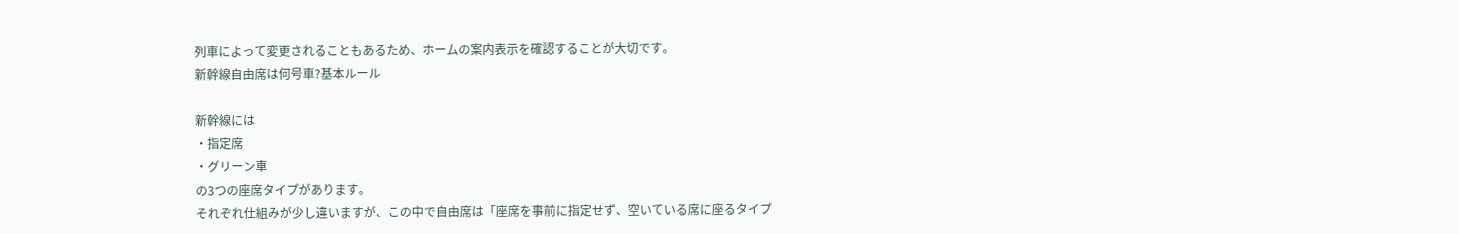列車によって変更されることもあるため、ホームの案内表示を確認することが大切です。
新幹線自由席は何号車?基本ルール

新幹線には
・指定席
・グリーン車
の3つの座席タイプがあります。
それぞれ仕組みが少し違いますが、この中で自由席は「座席を事前に指定せず、空いている席に座るタイプ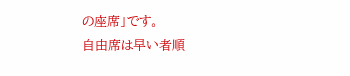の座席」です。
自由席は早い者順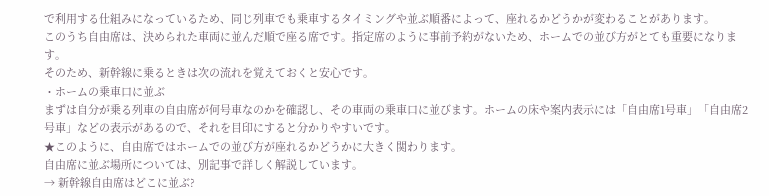で利用する仕組みになっているため、同じ列車でも乗車するタイミングや並ぶ順番によって、座れるかどうかが変わることがあります。
このうち自由席は、決められた車両に並んだ順で座る席です。指定席のように事前予約がないため、ホームでの並び方がとても重要になります。
そのため、新幹線に乗るときは次の流れを覚えておくと安心です。
・ホームの乗車口に並ぶ
まずは自分が乗る列車の自由席が何号車なのかを確認し、その車両の乗車口に並びます。ホームの床や案内表示には「自由席1号車」「自由席2号車」などの表示があるので、それを目印にすると分かりやすいです。
★このように、自由席ではホームでの並び方が座れるかどうかに大きく関わります。
自由席に並ぶ場所については、別記事で詳しく解説しています。
→ 新幹線自由席はどこに並ぶ?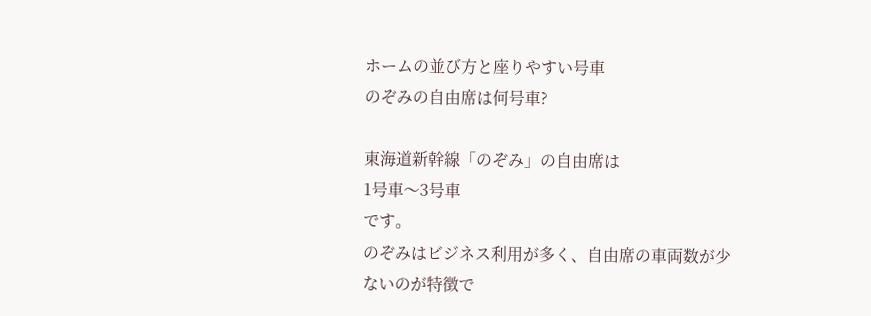ホームの並び方と座りやすい号車
のぞみの自由席は何号車?

東海道新幹線「のぞみ」の自由席は
1号車〜3号車
です。
のぞみはビジネス利用が多く、自由席の車両数が少ないのが特徴で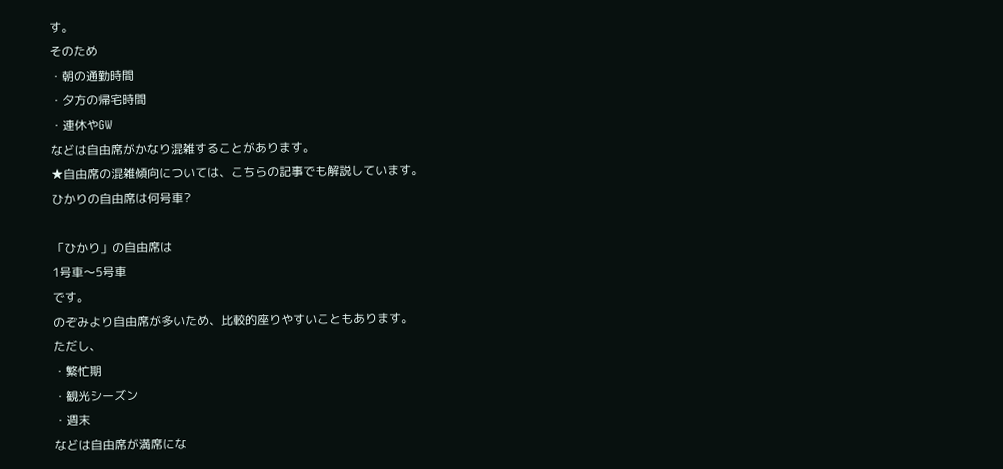す。
そのため
・朝の通勤時間
・夕方の帰宅時間
・連休やGW
などは自由席がかなり混雑することがあります。
★自由席の混雑傾向については、こちらの記事でも解説しています。
ひかりの自由席は何号車?

「ひかり」の自由席は
1号車〜5号車
です。
のぞみより自由席が多いため、比較的座りやすいこともあります。
ただし、
・繁忙期
・観光シーズン
・週末
などは自由席が満席にな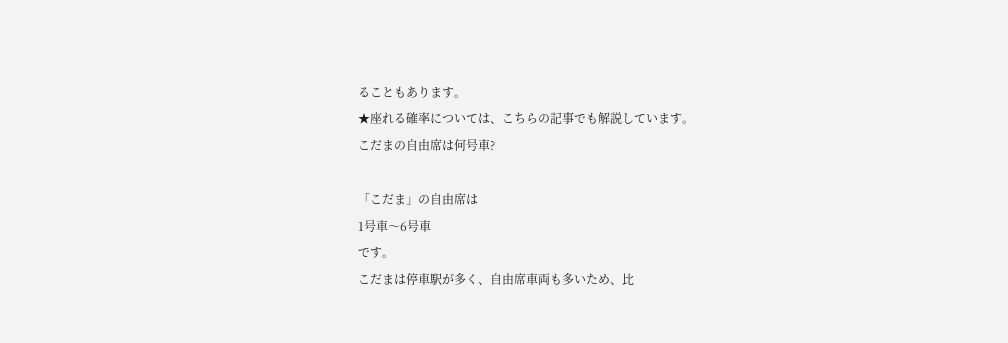ることもあります。
★座れる確率については、こちらの記事でも解説しています。
こだまの自由席は何号車?

「こだま」の自由席は
1号車〜6号車
です。
こだまは停車駅が多く、自由席車両も多いため、比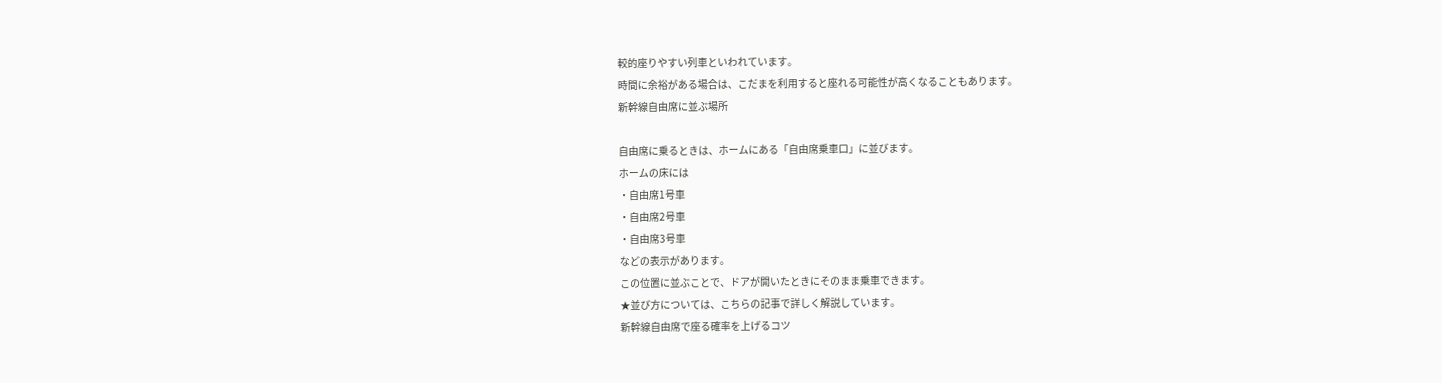較的座りやすい列車といわれています。
時間に余裕がある場合は、こだまを利用すると座れる可能性が高くなることもあります。
新幹線自由席に並ぶ場所

自由席に乗るときは、ホームにある「自由席乗車口」に並びます。
ホームの床には
・自由席1号車
・自由席2号車
・自由席3号車
などの表示があります。
この位置に並ぶことで、ドアが開いたときにそのまま乗車できます。
★並び方については、こちらの記事で詳しく解説しています。
新幹線自由席で座る確率を上げるコツ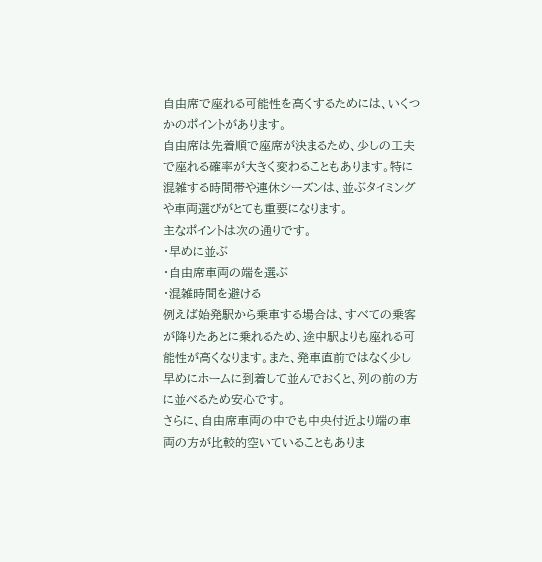自由席で座れる可能性を高くするためには、いくつかのポイントがあります。
自由席は先着順で座席が決まるため、少しの工夫で座れる確率が大きく変わることもあります。特に混雑する時間帯や連休シーズンは、並ぶタイミングや車両選びがとても重要になります。
主なポイントは次の通りです。
・早めに並ぶ
・自由席車両の端を選ぶ
・混雑時間を避ける
例えば始発駅から乗車する場合は、すべての乗客が降りたあとに乗れるため、途中駅よりも座れる可能性が高くなります。また、発車直前ではなく少し早めにホームに到着して並んでおくと、列の前の方に並べるため安心です。
さらに、自由席車両の中でも中央付近より端の車両の方が比較的空いていることもありま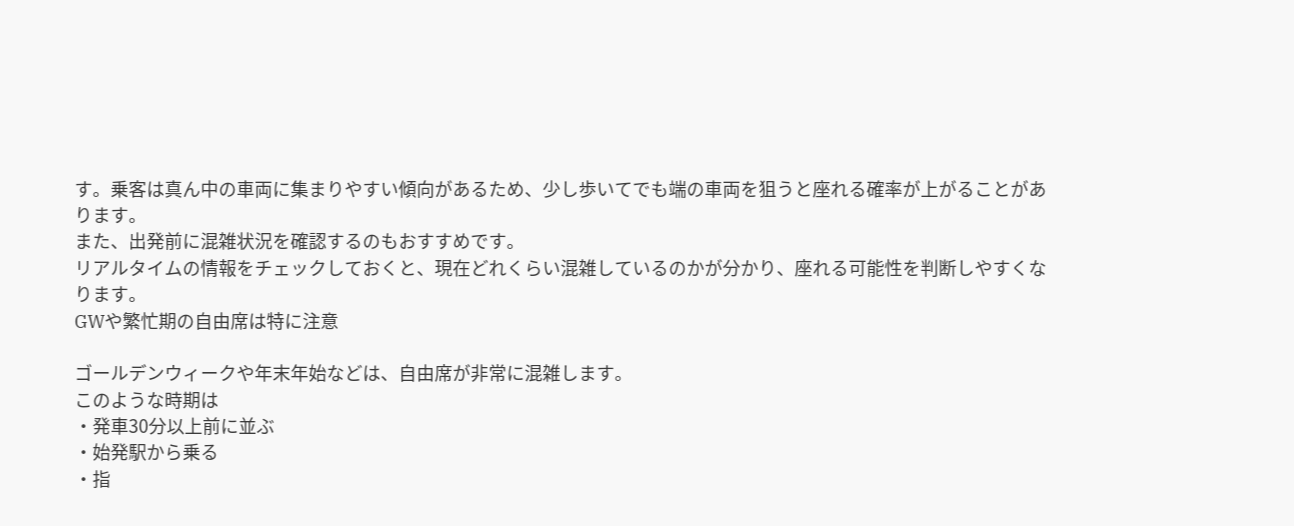す。乗客は真ん中の車両に集まりやすい傾向があるため、少し歩いてでも端の車両を狙うと座れる確率が上がることがあります。
また、出発前に混雑状況を確認するのもおすすめです。
リアルタイムの情報をチェックしておくと、現在どれくらい混雑しているのかが分かり、座れる可能性を判断しやすくなります。
GWや繁忙期の自由席は特に注意

ゴールデンウィークや年末年始などは、自由席が非常に混雑します。
このような時期は
・発車30分以上前に並ぶ
・始発駅から乗る
・指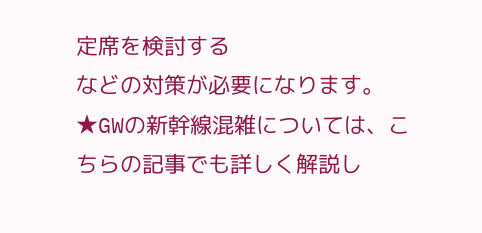定席を検討する
などの対策が必要になります。
★GWの新幹線混雑については、こちらの記事でも詳しく解説し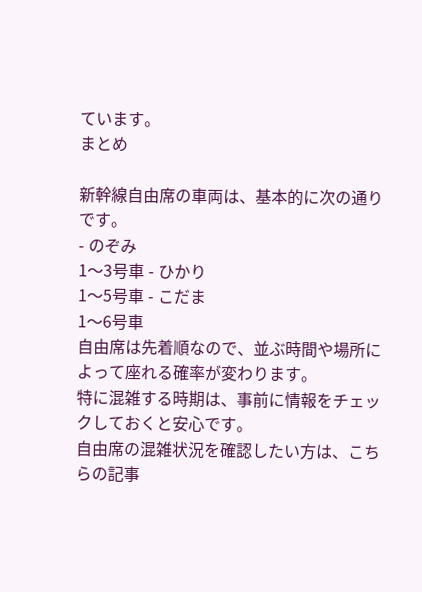ています。
まとめ

新幹線自由席の車両は、基本的に次の通りです。
- のぞみ
1〜3号車 - ひかり
1〜5号車 - こだま
1〜6号車
自由席は先着順なので、並ぶ時間や場所によって座れる確率が変わります。
特に混雑する時期は、事前に情報をチェックしておくと安心です。
自由席の混雑状況を確認したい方は、こちらの記事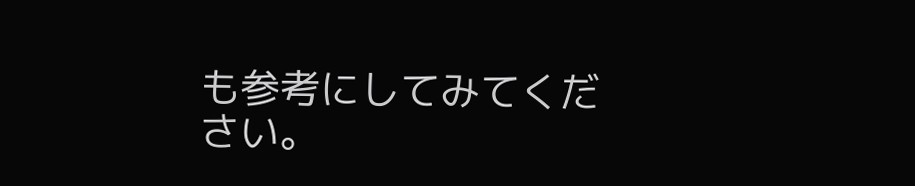も参考にしてみてください。